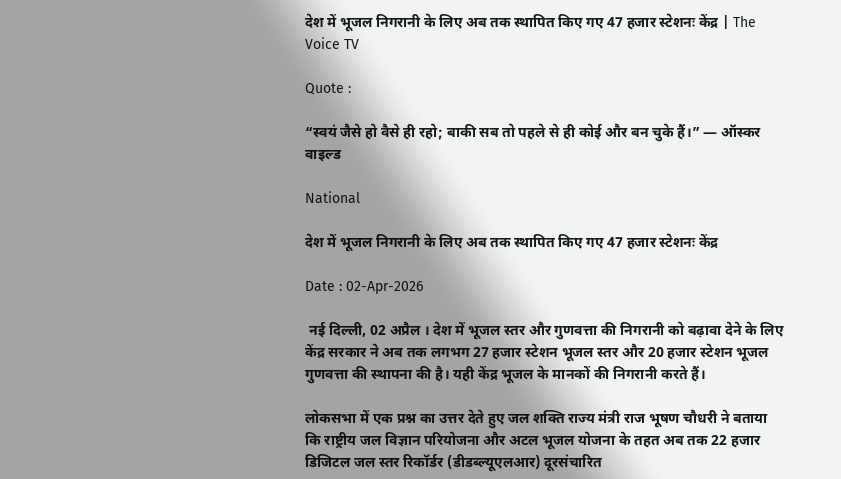देश में भूजल निगरानी के लिए अब तक स्थापित किए गए 47 हजार स्टेशनः केंद्र | The Voice TV

Quote :

“स्वयं जैसे हो वैसे ही रहो; बाकी सब तो पहले से ही कोई और बन चुके हैं।” ― ऑस्कर वाइल्ड

National

देश में भूजल निगरानी के लिए अब तक स्थापित किए गए 47 हजार स्टेशनः केंद्र

Date : 02-Apr-2026

 नई दिल्ली, 02 अप्रैल । देश में भूजल स्तर और गुणवत्ता की निगरानी को बढ़ावा देने के लिए केंद्र सरकार ने अब तक लगभग 27 हजार स्टेशन भूजल स्तर और 20 हजार स्टेशन भूजल गुणवत्ता की स्थापना की है। यही केंद्र भूजल के मानकों की निगरानी करते हैं।

लोकसभा में एक प्रश्न का उत्तर देते हुए जल शक्ति राज्य मंत्री राज भूषण चौधरी ने बताया कि राष्ट्रीय जल विज्ञान परियोजना और अटल भूजल योजना के तहत अब तक 22 हजार डिजिटल जल स्तर रिकॉर्डर (डीडब्ल्यूएलआर) दूरसंचारित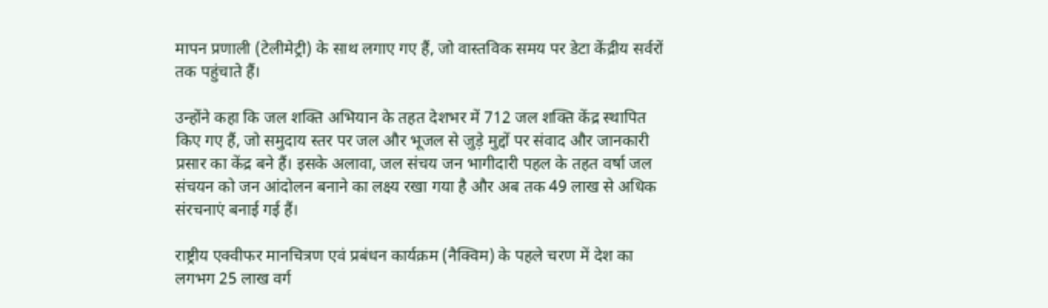मापन प्रणाली (टेलीमेट्री) के साथ लगाए गए हैं, जो वास्तविक समय पर डेटा केंद्रीय सर्वरों तक पहुंचाते हैं।

उन्होंने कहा कि जल शक्ति अभियान के तहत देशभर में 712 जल शक्ति केंद्र स्थापित किए गए हैं, जो समुदाय स्तर पर जल और भूजल से जुड़े मुद्दों पर संवाद और जानकारी प्रसार का केंद्र बने हैं। इसके अलावा, जल संचय जन भागीदारी पहल के तहत वर्षा जल संचयन को जन आंदोलन बनाने का लक्ष्य रखा गया है और अब तक 49 लाख से अधिक संरचनाएं बनाई गई हैं।

राष्ट्रीय एक्वीफर मानचित्रण एवं प्रबंधन कार्यक्रम (नैक्विम) के पहले चरण में देश का लगभग 25 लाख वर्ग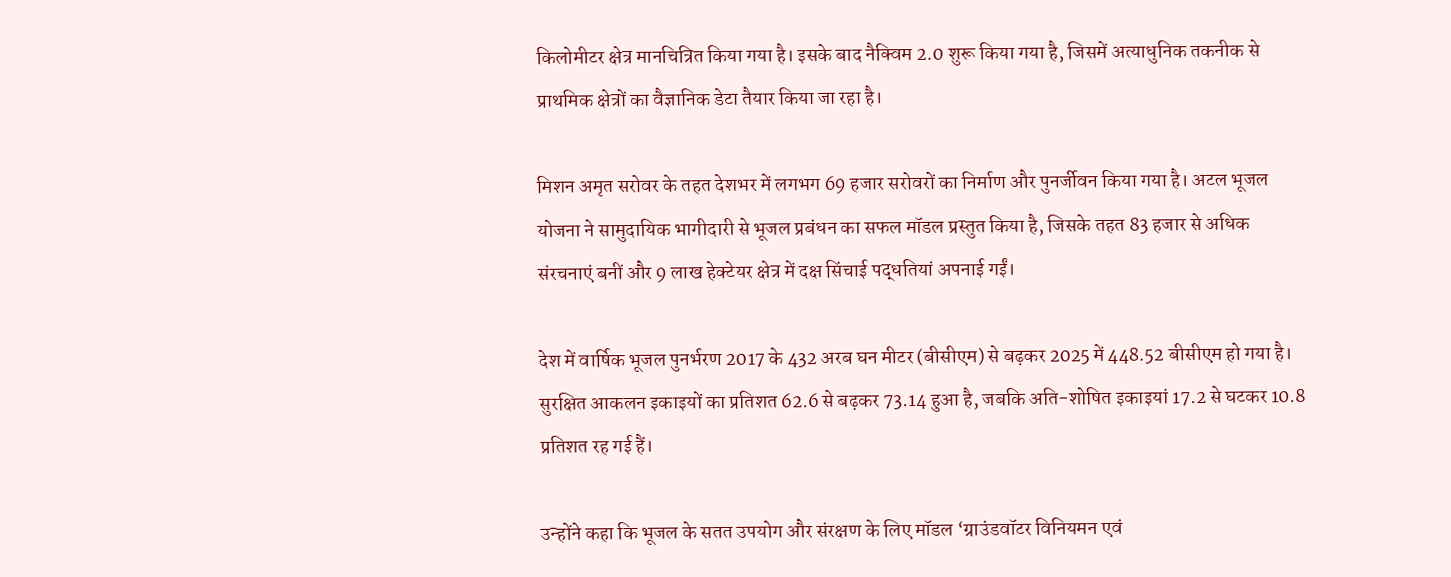किलोमीटर क्षेत्र मानचित्रित किया गया है। इसके बाद नैक्विम 2.0 शुरू किया गया है, जिसमें अत्याधुनिक तकनीक से प्राथमिक क्षेत्रों का वैज्ञानिक डेटा तैयार किया जा रहा है।

मिशन अमृत सरोवर के तहत देशभर में लगभग 69 हजार सरोवरों का निर्माण और पुनर्जीवन किया गया है। अटल भूजल योजना ने सामुदायिक भागीदारी से भूजल प्रबंधन का सफल मॉडल प्रस्तुत किया है, जिसके तहत 83 हजार से अधिक संरचनाएं बनीं और 9 लाख हेक्टेयर क्षेत्र में दक्ष सिंचाई पद्धतियां अपनाई गईं।

देश में वार्षिक भूजल पुनर्भरण 2017 के 432 अरब घन मीटर (बीसीएम) से बढ़कर 2025 में 448.52 बीसीएम हो गया है। सुरक्षित आकलन इकाइयों का प्रतिशत 62.6 से बढ़कर 73.14 हुआ है, जबकि अति-शोषित इकाइयां 17.2 से घटकर 10.8 प्रतिशत रह गई हैं।

उन्होंने कहा कि भूजल के सतत उपयोग और संरक्षण के लिए मॉडल ‘ग्राउंडवॉटर विनियमन एवं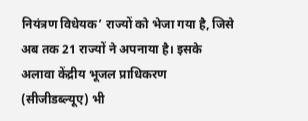नियंत्रण विधेयक’ राज्यों को भेजा गया है, जिसे अब तक 21 राज्यों ने अपनाया है। इसके अलावा केंद्रीय भूजल प्राधिकरण (सीजीडब्ल्यूए) भी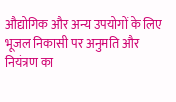औद्योगिक और अन्य उपयोगों के लिए भूजल निकासी पर अनुमति और नियंत्रण का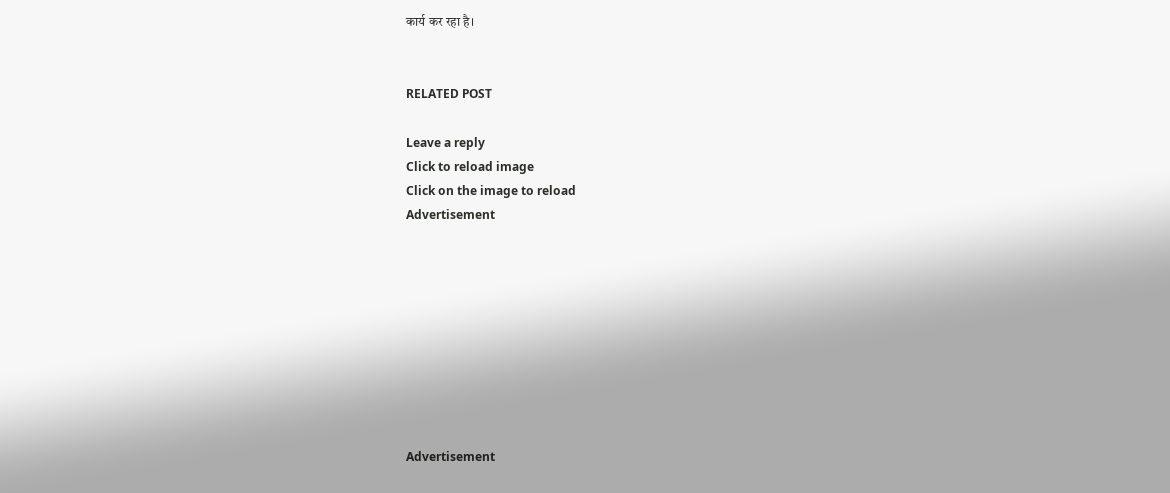कार्य कर रहा है।


RELATED POST

Leave a reply
Click to reload image
Click on the image to reload
Advertisement









Advertisement